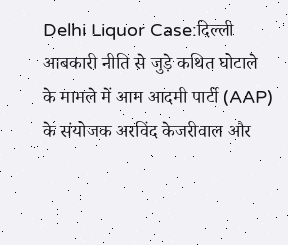Delhi Liquor Case:दिल्ली आबकारी नीति से जुड़े कथित घोटाले के मामले में आम आदमी पार्टी (AAP) के संयोजक अरविंद केजरीवाल और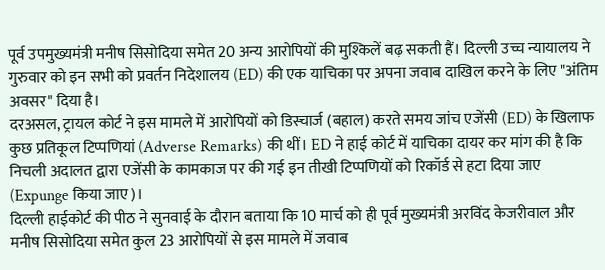पूर्व उपमुख्यमंत्री मनीष सिसोदिया समेत 20 अन्य आरोपियों की मुश्किलें बढ़ सकती हैं। दिल्ली उच्च न्यायालय ने गुरुवार को इन सभी को प्रवर्तन निदेशालय (ED) की एक याचिका पर अपना जवाब दाखिल करने के लिए "अंतिम अवसर" दिया है।
दरअसल, ट्रायल कोर्ट ने इस मामले में आरोपियों को डिस्चार्ज (बहाल) करते समय जांच एजेंसी (ED) के खिलाफ कुछ प्रतिकूल टिप्पणियां (Adverse Remarks) की थीं। ED ने हाई कोर्ट में याचिका दायर कर मांग की है कि निचली अदालत द्वारा एजेंसी के कामकाज पर की गई इन तीखी टिप्पणियों को रिकॉर्ड से हटा दिया जाए (Expunge किया जाए)।
दिल्ली हाईकोर्ट की पीठ ने सुनवाई के दौरान बताया कि 10 मार्च को ही पूर्व मुख्यमंत्री अरविंद केजरीवाल और मनीष सिसोदिया समेत कुल 23 आरोपियों से इस मामले में जवाब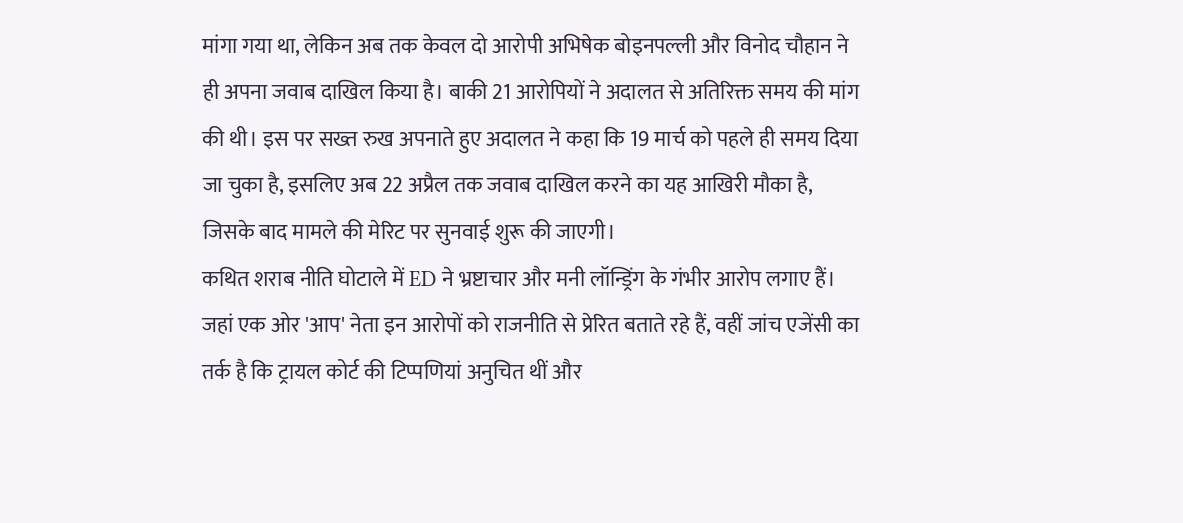मांगा गया था, लेकिन अब तक केवल दो आरोपी अभिषेक बोइनपल्ली और विनोद चौहान ने ही अपना जवाब दाखिल किया है। बाकी 21 आरोपियों ने अदालत से अतिरिक्त समय की मांग की थी। इस पर सख्त रुख अपनाते हुए अदालत ने कहा कि 19 मार्च को पहले ही समय दिया जा चुका है, इसलिए अब 22 अप्रैल तक जवाब दाखिल करने का यह आखिरी मौका है, जिसके बाद मामले की मेरिट पर सुनवाई शुरू की जाएगी।
कथित शराब नीति घोटाले में ED ने भ्रष्टाचार और मनी लॉन्ड्रिंग के गंभीर आरोप लगाए हैं। जहां एक ओर 'आप' नेता इन आरोपों को राजनीति से प्रेरित बताते रहे हैं, वहीं जांच एजेंसी का तर्क है कि ट्रायल कोर्ट की टिप्पणियां अनुचित थीं और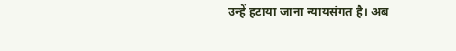उन्हें हटाया जाना न्यायसंगत है। अब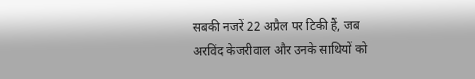सबकी नजरें 22 अप्रैल पर टिकी हैं, जब अरविंद केजरीवाल और उनके साथियों को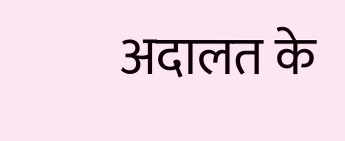अदालत के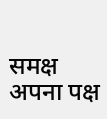समक्ष अपना पक्ष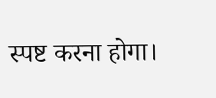स्पष्ट करना होगा।